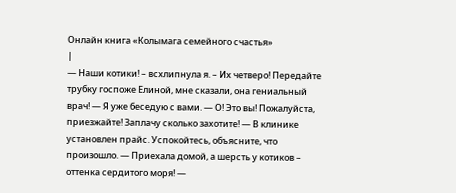Онлайн книга «Колымага семейного счастья»
|
— Наши котики! – всхлипнула я. – Их четверо! Передайте трубку госпоже Елиной, мне сказали, она гениальный врач! — Я уже беседую с вами. — О! Это вы! Пожалуйста, приезжайте! Заплачу сколько захотите! — В клинике установлен прайс. Успокойтесь, объясните, что произошло. — Приехала домой, а шерсть у котиков – оттенка сердитого моря! —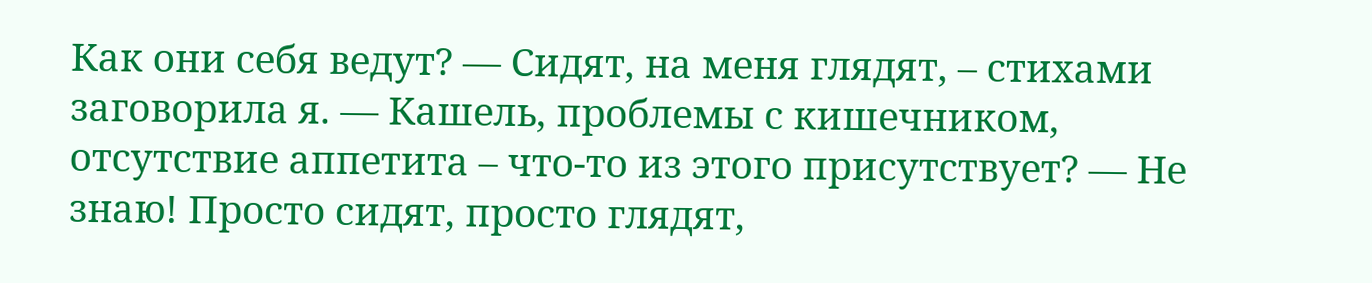Как они себя ведут? — Сидят, на меня глядят, – стихами заговорила я. — Кашель, проблемы с кишечником, отсутствие аппетита – что-то из этого присутствует? — Не знаю! Просто сидят, просто глядят,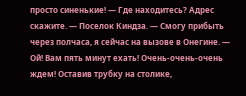просто синенькие! — Где находитесь? Адрес скажите. — Поселок Киндза. — Смогу прибыть через полчаса, я сейчас на вызове в Онегине. — Ой! Вам пять минут ехать! Очень-очень-очень ждем! Оставив трубку на столике,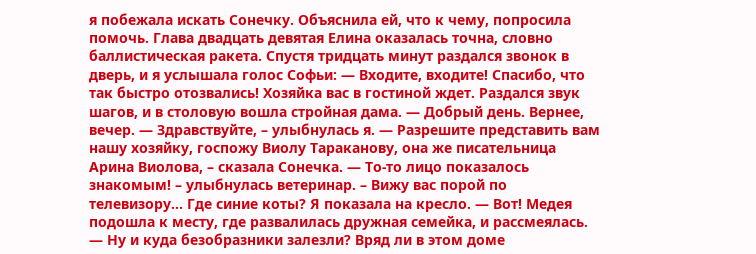я побежала искать Сонечку. Объяснила ей, что к чему, попросила помочь. Глава двадцать девятая Елина оказалась точна, словно баллистическая ракета. Спустя тридцать минут раздался звонок в дверь, и я услышала голос Софьи: — Входите, входите! Спасибо, что так быстро отозвались! Хозяйка вас в гостиной ждет. Раздался звук шагов, и в столовую вошла стройная дама. — Добрый день. Вернее, вечер. — Здравствуйте, – улыбнулась я. — Разрешите представить вам нашу хозяйку, госпожу Виолу Тараканову, она же писательница Арина Виолова, – сказала Сонечка. — То-то лицо показалось знакомым! – улыбнулась ветеринар. – Вижу вас порой по телевизору… Где синие коты? Я показала на кресло. — Вот! Медея подошла к месту, где развалилась дружная семейка, и рассмеялась. — Ну и куда безобразники залезли? Вряд ли в этом доме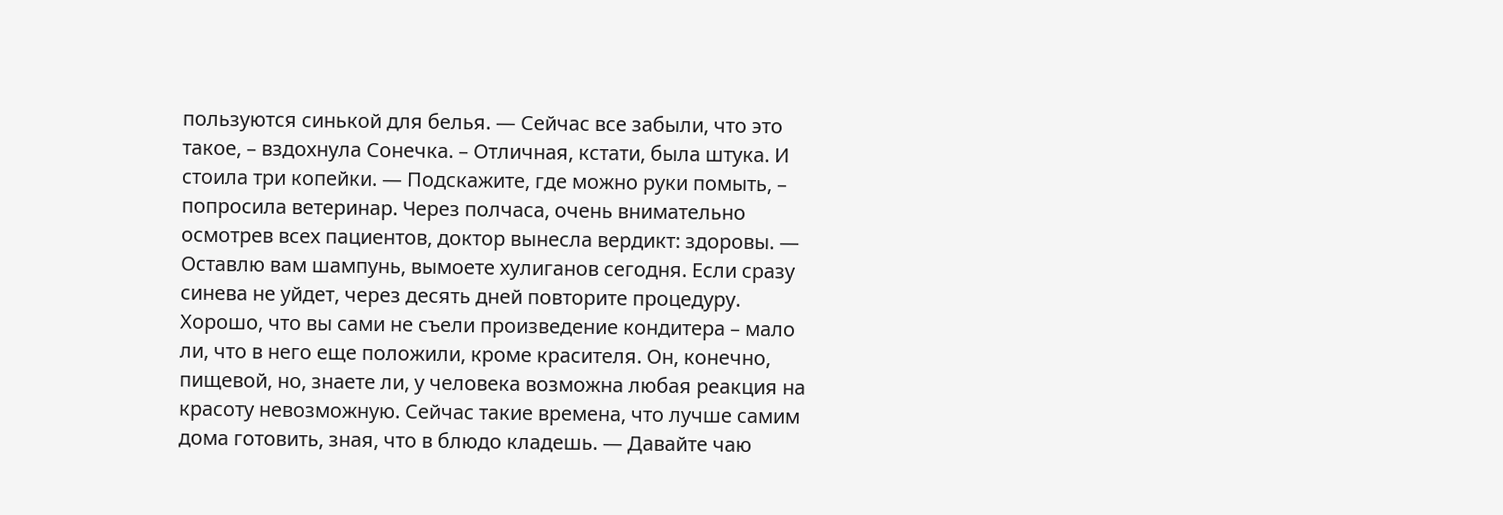пользуются синькой для белья. — Сейчас все забыли, что это такое, – вздохнула Сонечка. – Отличная, кстати, была штука. И стоила три копейки. — Подскажите, где можно руки помыть, – попросила ветеринар. Через полчаса, очень внимательно осмотрев всех пациентов, доктор вынесла вердикт: здоровы. — Оставлю вам шампунь, вымоете хулиганов сегодня. Если сразу синева не уйдет, через десять дней повторите процедуру. Хорошо, что вы сами не съели произведение кондитера – мало ли, что в него еще положили, кроме красителя. Он, конечно, пищевой, но, знаете ли, у человека возможна любая реакция на красоту невозможную. Сейчас такие времена, что лучше самим дома готовить, зная, что в блюдо кладешь. — Давайте чаю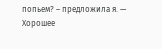попьем? – предложила я. — Хорошее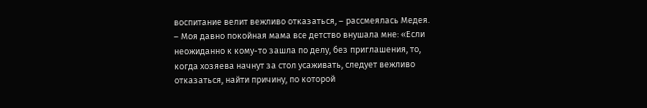воспитание велит вежливо отказаться, – рассмеялась Медея. – Моя давно покойная мама все детство внушала мне: «Если неожиданно к кому-то зашла по делу, без приглашения, то, когда хозяева начнут за стол усаживать, следует вежливо отказаться, найти причину, по которой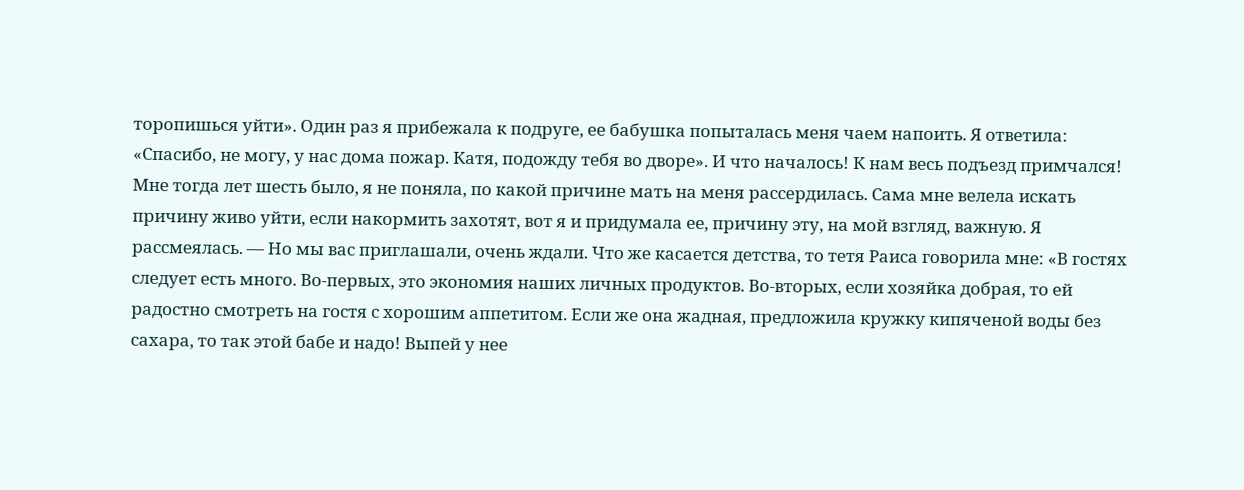торопишься уйти». Один раз я прибежала к подруге, ее бабушка попыталась меня чаем напоить. Я ответила: «Спасибо, не могу, у нас дома пожар. Катя, подожду тебя во дворе». И что началось! К нам весь подъезд примчался! Мне тогда лет шесть было, я не поняла, по какой причине мать на меня рассердилась. Сама мне велела искать причину живо уйти, если накормить захотят, вот я и придумала ее, причину эту, на мой взгляд, важную. Я рассмеялась. — Но мы вас приглашали, очень ждали. Что же касается детства, то тетя Раиса говорила мне: «В гостях следует есть много. Во-первых, это экономия наших личных продуктов. Во-вторых, если хозяйка добрая, то ей радостно смотреть на гостя с хорошим аппетитом. Если же она жадная, предложила кружку кипяченой воды без сахара, то так этой бабе и надо! Выпей у нее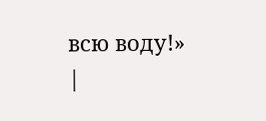всю воду!» |